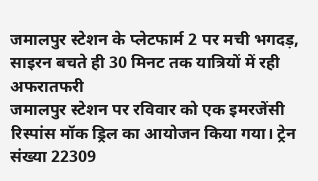जमालपुर स्टेशन के प्लेटफार्म 2 पर मची भगदड़, साइरन बचते ही 30 मिनट तक यात्रियों में रही अफरातफरी
जमालपुर स्टेशन पर रविवार को एक इमरजेंसी रिस्पांस मॉक ड्रिल का आयोजन किया गया। ट्रेन संख्या 22309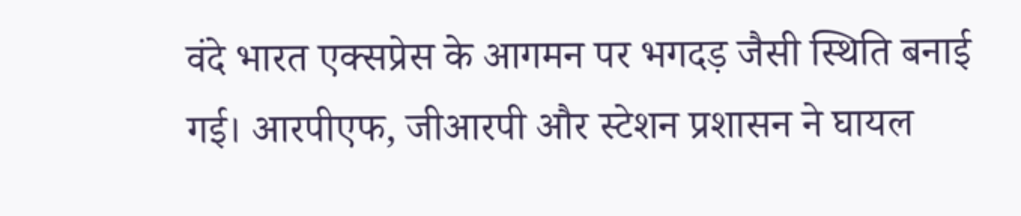वंदे भारत एक्सप्रेस के आगमन पर भगदड़ जैसी स्थिति बनाई गई। आरपीएफ, जीआरपी और स्टेशन प्रशासन ने घायल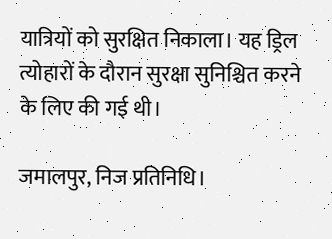यात्रियों को सुरक्षित निकाला। यह ड्रिल त्योहारों के दौरान सुरक्षा सुनिश्चित करने के लिए की गई थी।

जमालपुर, निज प्रतिनिधि।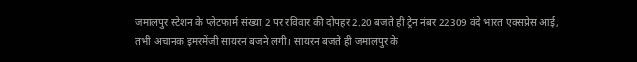जमालपुर स्टेशन के प्लेटफार्म संख्या 2 पर रविवार की दोपहर 2.20 बजते ही ट्रेन नंबर 22309 वंदे भारत एक्सप्रेस आई, तभी अचानक इमरमेंजी सायरन बजने लगी। सायरन बजते ही जमालपुर के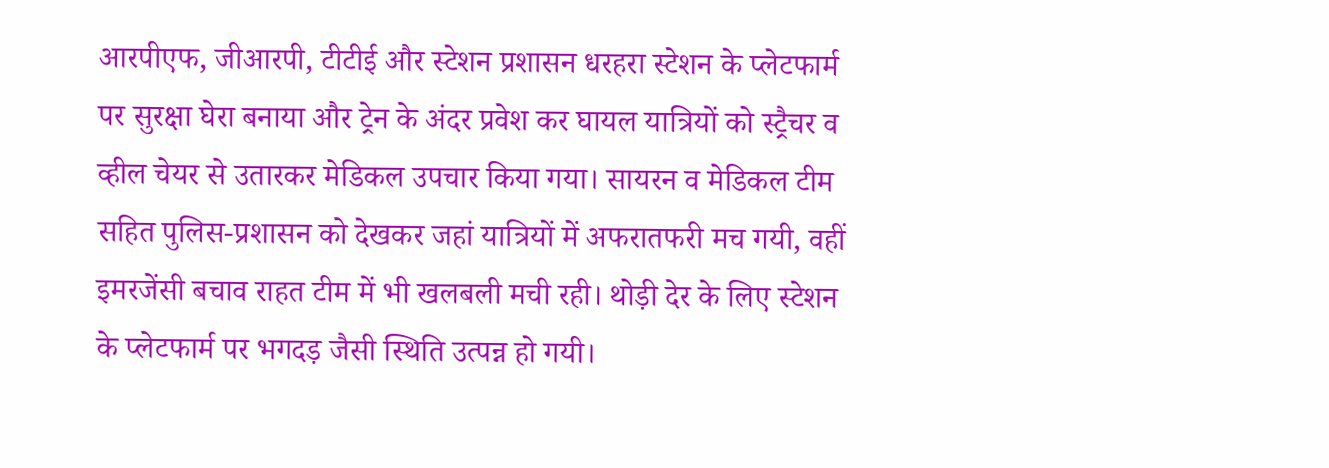आरपीएफ, जीआरपी, टीटीई और स्टेशन प्रशासन धरहरा स्टेशन के प्लेटफार्म पर सुरक्षा घेरा बनाया और ट्रेन के अंदर प्रवेश कर घायल यात्रियों को स्ट्रैचर व व्हील चेयर से उतारकर मेडिकल उपचार किया गया। सायरन व मेडिकल टीम सहित पुलिस-प्रशासन को देखकर जहां यात्रियों में अफरातफरी मच गयी, वहीं इमरजेंसी बचाव राहत टीम में भी खलबली मची रही। थोड़ी देर के लिए स्टेशन के प्लेटफार्म पर भगदड़ जैसी स्थिति उत्पन्न हो गयी।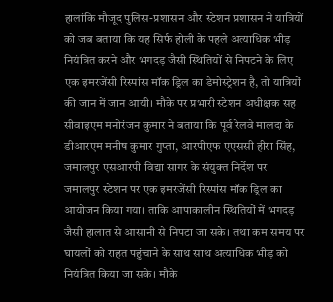हालांकि मौजूद पुलिस-प्रशासन और स्टेशन प्रशासन ने यात्रियों को जब बताया कि यह सिर्फ होली के पहले अत्याधिक भीड़ नियंत्रित करने और भगदड़ जैसी स्थितियों से निपटने के लिए एक इमरजेंसी रिस्पांस मॉक ड्रिल का डेमोस्ट्रेशन है, तो यात्रियों की जान में जान आयी। मौके पर प्रभारी स्टेशन अधीक्षक सह सीवाइएम मनोरंजन कुमार ने बताया कि पूर्व रेलवे मालदा के डीआरएम मनीष कुमार गुप्ता, आरपीएफ एएससी हीरा सिंह, जमालपुर एसआरपी विद्या सागर के संयुक्त निर्देश पर जमालपुर स्टेशन पर एक इमरजेंसी रिस्पांस मॉक ड्रिल का आयोजन किया गया। ताकि आपाकालीन स्थितियों में भगदड़ जैसी हालात से आसानी से निपटा जा सके। तथा कम समय पर घायलों को राहत पहुंचाने के साथ साथ अत्याधिक भीड़ को नियंत्रित किया जा सके। मौके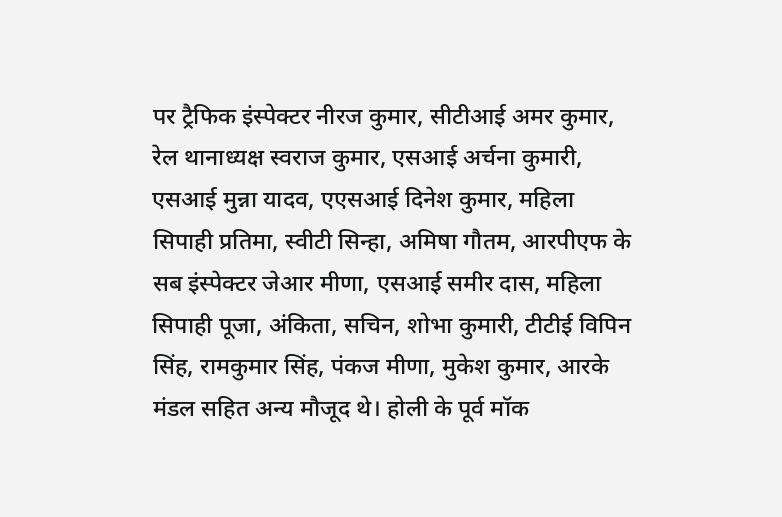पर ट्रैफिक इंस्पेक्टर नीरज कुमार, सीटीआई अमर कुमार, रेल थानाध्यक्ष स्वराज कुमार, एसआई अर्चना कुमारी, एसआई मुन्ना यादव, एएसआई दिनेश कुमार, महिला सिपाही प्रतिमा, स्वीटी सिन्हा, अमिषा गौतम, आरपीएफ के सब इंस्पेक्टर जेआर मीणा, एसआई समीर दास, महिला सिपाही पूजा, अंकिता, सचिन, शोभा कुमारी, टीटीई विपिन सिंह, रामकुमार सिंह, पंकज मीणा, मुकेश कुमार, आरके मंडल सहित अन्य मौजूद थे। होली के पूर्व मॉक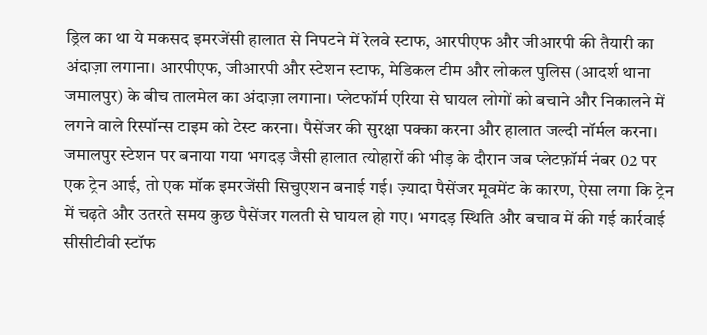ड्रिल का था ये मकसद इमरजेंसी हालात से निपटने में रेलवे स्टाफ, आरपीएफ और जीआरपी की तैयारी का अंदाज़ा लगाना। आरपीएफ, जीआरपी और स्टेशन स्टाफ, मेडिकल टीम और लोकल पुलिस (आदर्श थाना जमालपुर) के बीच तालमेल का अंदाज़ा लगाना। प्लेटफॉर्म एरिया से घायल लोगों को बचाने और निकालने में लगने वाले रिस्पॉन्स टाइम को टेस्ट करना। पैसेंजर की सुरक्षा पक्का करना और हालात जल्दी नॉर्मल करना। जमालपुर स्टेशन पर बनाया गया भगदड़ जैसी हालात त्योहारों की भीड़ के दौरान जब प्लेटफ़ॉर्म नंबर 02 पर एक ट्रेन आई, तो एक मॉक इमरजेंसी सिचुएशन बनाई गई। ज़्यादा पैसेंजर मूवमेंट के कारण, ऐसा लगा कि ट्रेन में चढ़ते और उतरते समय कुछ पैसेंजर गलती से घायल हो गए। भगदड़ स्थिति और बचाव में की गई कार्रवाई सीसीटीवी स्टॉफ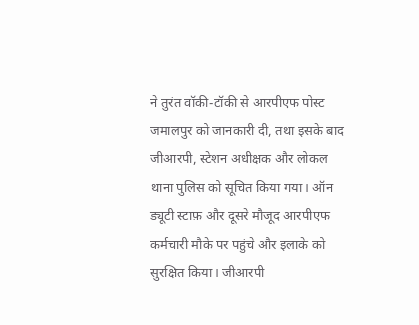ने तुरंत वॉकी-टॉकी से आरपीएफ पोस्ट जमालपुर को जानकारी दी, तथा इसके बाद जीआरपी, स्टेशन अधीक्षक और लोकल थाना पुलिस को सूचित किया गया। ऑन ड्यूटी स्टाफ़ और दूसरे मौजूद आरपीएफ कर्मचारी मौके पर पहुंचे और इलाके को सुरक्षित किया। जीआरपी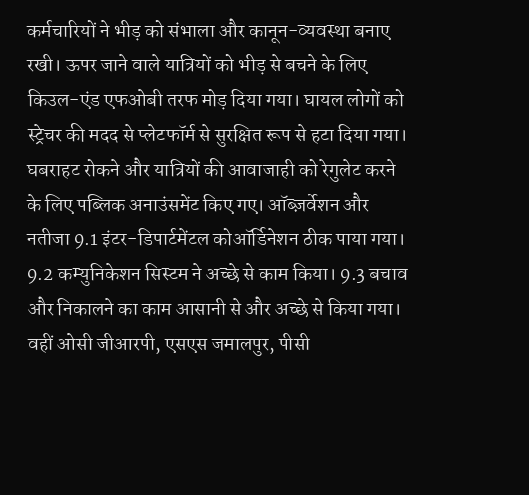कर्मचारियों ने भीड़ को संभाला और कानून-व्यवस्था बनाए रखी। ऊपर जाने वाले यात्रियों को भीड़ से बचने के लिए किउल-एंड एफओबी तरफ मोड़ दिया गया। घायल लोगों को स्ट्रेचर की मदद से प्लेटफॉर्म से सुरक्षित रूप से हटा दिया गया। घबराहट रोकने और यात्रियों की आवाजाही को रेगुलेट करने के लिए पब्लिक अनाउंसमेंट किए गए। ऑब्ज़र्वेशन और नतीजा 9.1 इंटर-डिपार्टमेंटल कोऑर्डिनेशन ठीक पाया गया। 9.2 कम्युनिकेशन सिस्टम ने अच्छे से काम किया। 9.3 बचाव और निकालने का काम आसानी से और अच्छे से किया गया। वहीं ओसी जीआरपी, एसएस जमालपुर, पीसी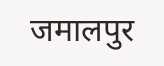जमालपुर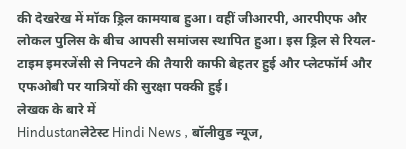की देखरेख में मॉक ड्रिल कामयाब हुआ। वहीं जीआरपी, आरपीएफ और लोकल पुलिस के बीच आपसी समांजस स्थापित हुआ। इस ड्रिल से रियल-टाइम इमरजेंसी से निपटने की तैयारी काफी बेहतर हुई और प्लेटफॉर्म और एफओबी पर यात्रियों की सुरक्षा पक्की हुई।
लेखक के बारे में
Hindustanलेटेस्ट Hindi News , बॉलीवुड न्यूज,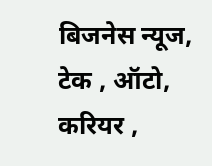बिजनेस न्यूज, टेक , ऑटो, करियर ,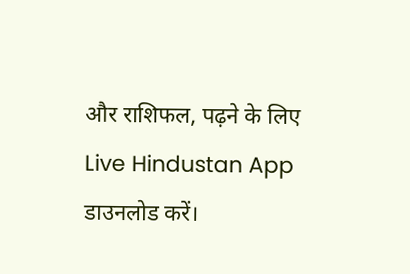और राशिफल, पढ़ने के लिए Live Hindustan App डाउनलोड करें।